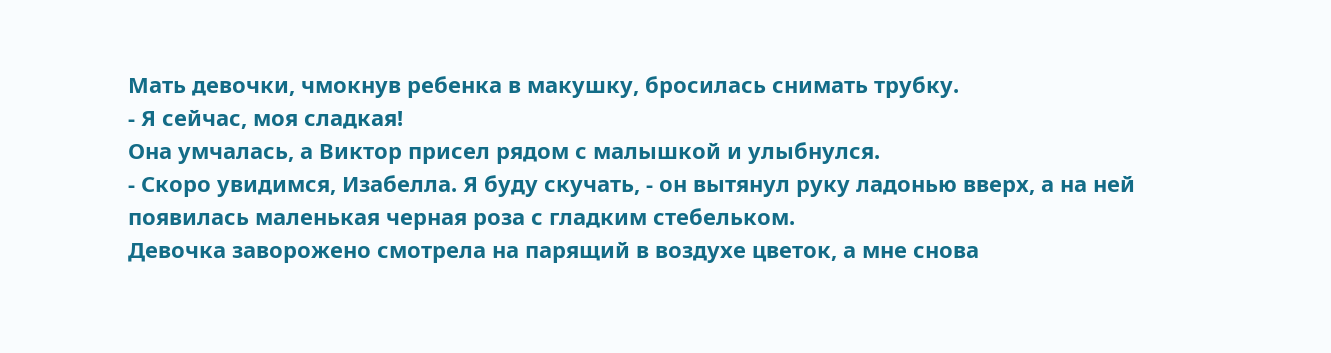Мать девочки, чмокнув ребенка в макушку, бросилась снимать трубку.
- Я сейчас, моя сладкая!
Она умчалась, а Виктор присел рядом с малышкой и улыбнулся.
- Скоро увидимся, Изабелла. Я буду скучать, - он вытянул руку ладонью вверх, а на ней появилась маленькая черная роза с гладким стебельком.
Девочка заворожено смотрела на парящий в воздухе цветок, а мне снова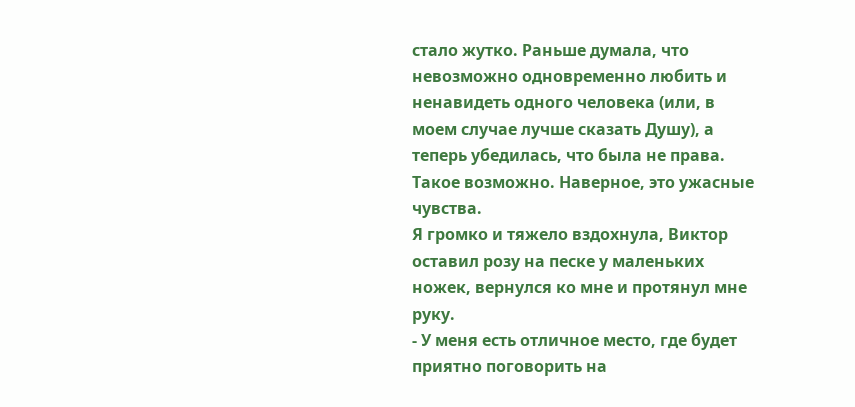стало жутко. Раньше думала, что невозможно одновременно любить и ненавидеть одного человека (или, в моем случае лучше сказать Душу), а теперь убедилась, что была не права. Такое возможно. Наверное, это ужасные чувства.
Я громко и тяжело вздохнула, Виктор оставил розу на песке у маленьких ножек, вернулся ко мне и протянул мне руку.
- У меня есть отличное место, где будет приятно поговорить на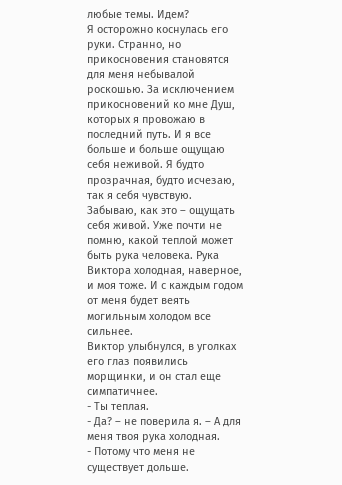любые темы. Идем?
Я осторожно коснулась его руки. Странно, но прикосновения становятся для меня небывалой роскошью. За исключением прикосновений ко мне Душ, которых я провожаю в последний путь. И я все больше и больше ощущаю себя неживой. Я будто прозрачная, будто исчезаю, так я себя чувствую. Забываю, как это – ощущать себя живой. Уже почти не помню, какой теплой может быть рука человека. Рука Виктора холодная, наверное, и моя тоже. И с каждым годом от меня будет веять могильным холодом все сильнее.
Виктор улыбнулся, в уголках его глаз появились морщинки, и он стал еще симпатичнее.
- Ты теплая.
- Да? – не поверила я. – А для меня твоя рука холодная.
- Потому что меня не существует дольше.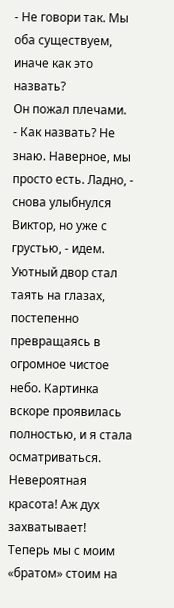- Не говори так. Мы оба существуем, иначе как это назвать?
Он пожал плечами.
- Как назвать? Не знаю. Наверное, мы просто есть. Ладно, - снова улыбнулся Виктор, но уже с грустью, - идем.
Уютный двор стал таять на глазах, постепенно превращаясь в огромное чистое небо. Картинка вскоре проявилась полностью, и я стала осматриваться. Невероятная красота! Аж дух захватывает!
Теперь мы с моим «братом» стоим на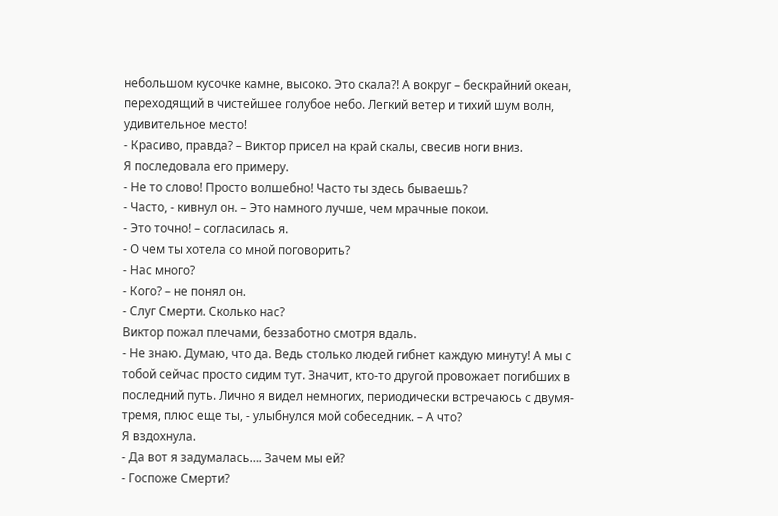небольшом кусочке камне, высоко. Это скала?! А вокруг – бескрайний океан, переходящий в чистейшее голубое небо. Легкий ветер и тихий шум волн, удивительное место!
- Красиво, правда? – Виктор присел на край скалы, свесив ноги вниз.
Я последовала его примеру.
- Не то слово! Просто волшебно! Часто ты здесь бываешь?
- Часто, - кивнул он. – Это намного лучше, чем мрачные покои.
- Это точно! – согласилась я.
- О чем ты хотела со мной поговорить?
- Нас много?
- Кого? – не понял он.
- Слуг Смерти. Сколько нас?
Виктор пожал плечами, беззаботно смотря вдаль.
- Не знаю. Думаю, что да. Ведь столько людей гибнет каждую минуту! А мы с тобой сейчас просто сидим тут. Значит, кто-то другой провожает погибших в последний путь. Лично я видел немногих, периодически встречаюсь с двумя-тремя, плюс еще ты, - улыбнулся мой собеседник. – А что?
Я вздохнула.
- Да вот я задумалась…. Зачем мы ей?
- Госпоже Смерти?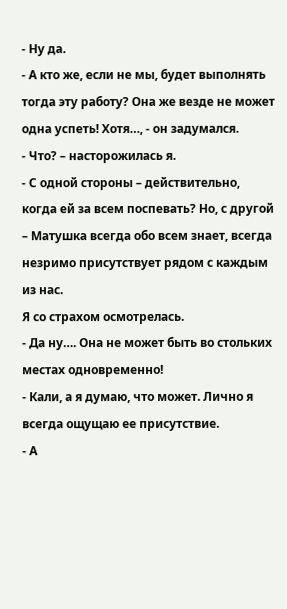- Ну да.
- А кто же, если не мы, будет выполнять тогда эту работу? Она же везде не может одна успеть! Хотя…, - он задумался.
- Что? – насторожилась я.
- С одной стороны – действительно, когда ей за всем поспевать? Но, с другой – Матушка всегда обо всем знает, всегда незримо присутствует рядом с каждым из нас.
Я со страхом осмотрелась.
- Да ну…. Она не может быть во стольких местах одновременно!
- Кали, а я думаю, что может. Лично я всегда ощущаю ее присутствие.
- А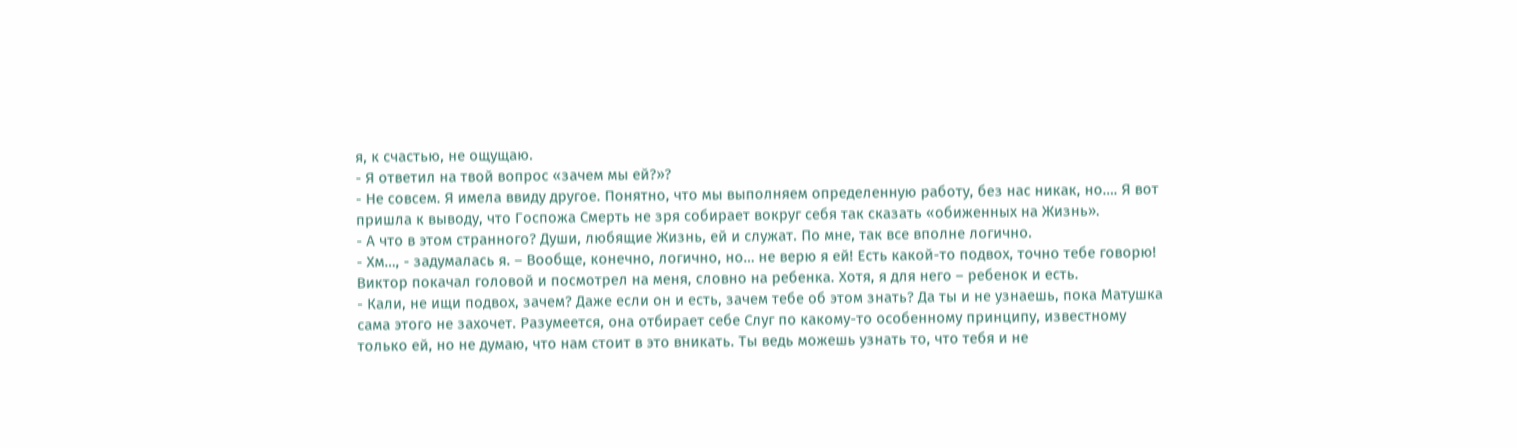я, к счастью, не ощущаю.
- Я ответил на твой вопрос «зачем мы ей?»?
- Не совсем. Я имела ввиду другое. Понятно, что мы выполняем определенную работу, без нас никак, но…. Я вот пришла к выводу, что Госпожа Смерть не зря собирает вокруг себя так сказать «обиженных на Жизнь».
- А что в этом странного? Души, любящие Жизнь, ей и служат. По мне, так все вполне логично.
- Хм…, - задумалась я. – Вообще, конечно, логично, но… не верю я ей! Есть какой-то подвох, точно тебе говорю!
Виктор покачал головой и посмотрел на меня, словно на ребенка. Хотя, я для него – ребенок и есть.
- Кали, не ищи подвох, зачем? Даже если он и есть, зачем тебе об этом знать? Да ты и не узнаешь, пока Матушка сама этого не захочет. Разумеется, она отбирает себе Слуг по какому-то особенному принципу, известному только ей, но не думаю, что нам стоит в это вникать. Ты ведь можешь узнать то, что тебя и не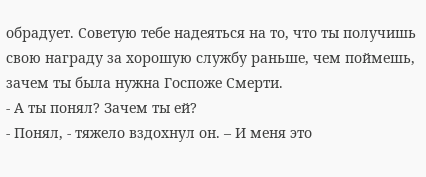обрадует. Советую тебе надеяться на то, что ты получишь свою награду за хорошую службу раньше, чем поймешь, зачем ты была нужна Госпоже Смерти.
- А ты понял? Зачем ты ей?
- Понял, - тяжело вздохнул он. – И меня это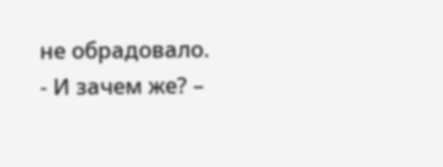не обрадовало.
- И зачем же? –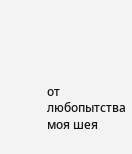от любопытства моя шея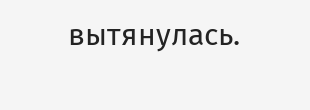вытянулась.